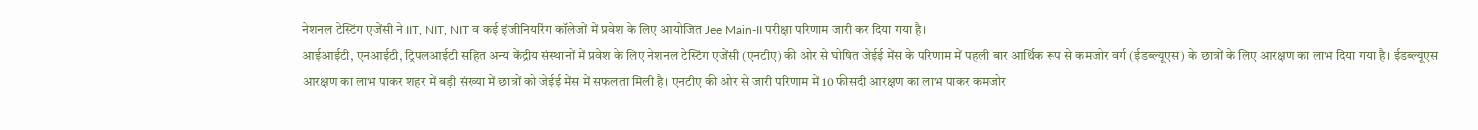नेशनल टेस्टिंग एजेंसी ने IIT, NIT, NIT व कई इंजीनियरिंग कॉलेजों में प्रवेश के लिए आयोजित Jee Main-II परीक्षा परिणाम जारी कर दिया गया है।
आईआईटी, एनआईटी, ट्रिपलआईटी सहित अन्य केंद्रीय संस्थानों में प्रवेश के लिए नेशनल टेस्टिंग एजेंसी (एनटीए) की ओर से घोषित जेईई मेंस के परिणाम में पहली बार आर्थिक रूप से कमजोर वर्ग (ईडब्ल्यूएस) के छात्रों के लिए आरक्षण का लाभ दिया गया है। ईडब्ल्यूएस आरक्षण का लाभ पाकर शहर में बड़ी संख्या में छात्रों को जेईई मेंस में सफलता मिली है। एनटीए की ओर से जारी परिणाम में 10 फीसदी आरक्षण का लाभ पाकर कमजोर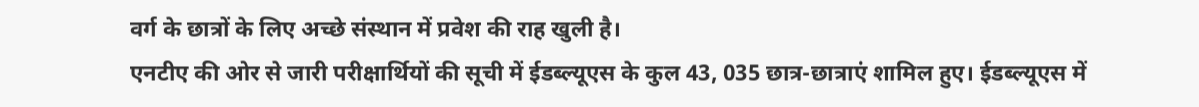वर्ग के छात्रों के लिए अच्छे संस्थान में प्रवेश की राह खुली है।
एनटीए की ओर से जारी परीक्षार्थियों की सूची में ईडब्ल्यूएस के कुल 43, 035 छात्र-छात्राएं शामिल हुए। ईडब्ल्यूएस में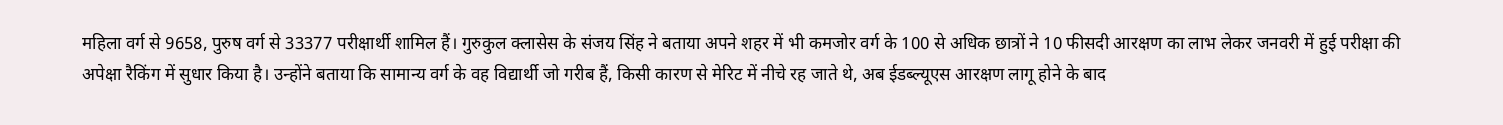महिला वर्ग से 9658, पुरुष वर्ग से 33377 परीक्षार्थी शामिल हैं। गुरुकुल क्लासेस के संजय सिंह ने बताया अपने शहर में भी कमजोर वर्ग के 100 से अधिक छात्रों ने 10 फीसदी आरक्षण का लाभ लेकर जनवरी में हुई परीक्षा की अपेक्षा रैकिंग में सुधार किया है। उन्होंने बताया कि सामान्य वर्ग के वह विद्यार्थी जो गरीब हैं, किसी कारण से मेरिट में नीचे रह जाते थे, अब ईडब्ल्यूएस आरक्षण लागू होने के बाद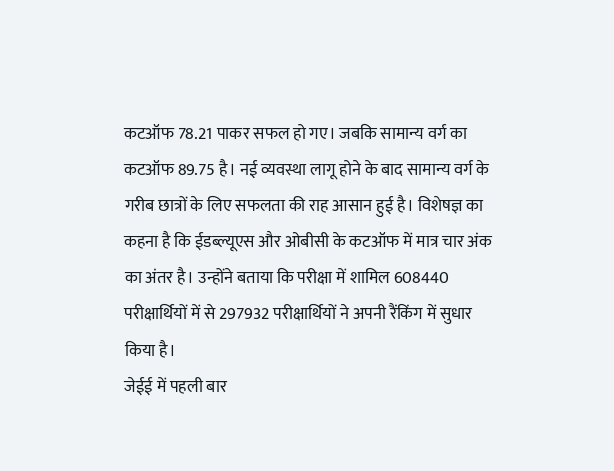कटऑफ 78.21 पाकर सफल हो गए। जबकि सामान्य वर्ग का कटऑफ 89.75 है। नई व्यवस्था लागू होने के बाद सामान्य वर्ग के गरीब छात्रों के लिए सफलता की राह आसान हुई है। विशेषज्ञ का कहना है कि ईडब्ल्यूएस और ओबीसी के कटऑफ में मात्र चार अंक का अंतर है। उन्होंने बताया कि परीक्षा में शामिल 608440 परीक्षार्थियों में से 297932 परीक्षार्थियों ने अपनी रैंकिंग में सुधार किया है।
जेईई में पहली बार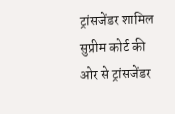ट्रांसजेंडर शामिल
सुप्रीम कोर्ट की ओर से ट्रांसजेंडर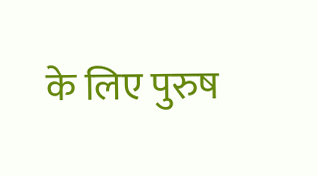के लिए पुरुष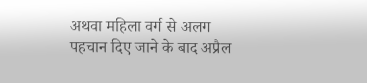अथवा महिला वर्ग से अलग पहचान दिए जाने के बाद अप्रैल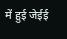में हुई जेईई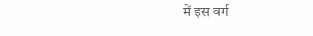में इस वर्ग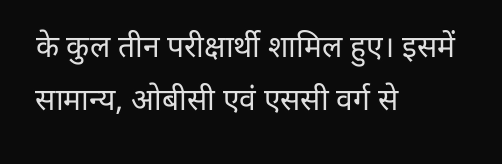के कुल तीन परीक्षार्थी शामिल हुए। इसमें सामान्य, ओबीसी एवं एससी वर्ग से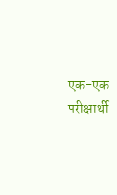एक-एक परीक्षार्थी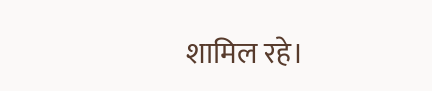शामिल रहे।